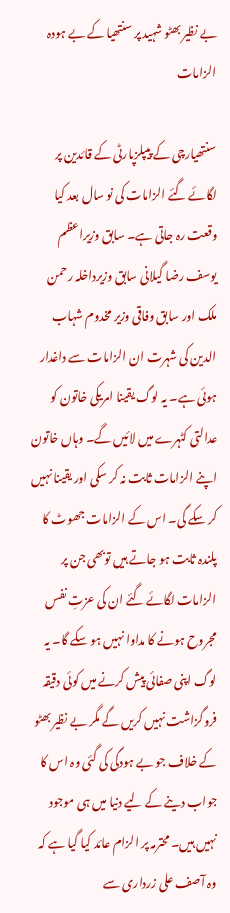بے نظیر بھٹو شہید پر سنتھیا کے بے ہودہ الزامات

سنتھیارچی کے پیپلزپارٹی کے قائدین پر لگائے گئے الزامات کی نو سال بعد کیا وقعت رہ جاتی ہے۔ سابق وزیراعظم یوسف رضا گیلانی سابق وزیرداخلہ رحمن ملک اور سابق وفاقی وزیر مخدوم شہاب الدین کی شہرت ان الزامات سے داغدار ہوئی ہے۔ یہ لوگ یقینا امریکی خاتون کو عدالتی کٹہرے میں لائیں گے۔ وہاں خاتون اپنے الزامات ثابت نہ کر سکی اور یقینا نہیں کر سکے گی۔ اس کے الزامات جھوٹ کا پلندہ ثابت ہو جاتے ہیں توبھی جن پر الزامات لگائے گئے ان کی عزتِ نفس مجروح ہونے کا مداوا نہیں ہو سکے گا۔ یہ لوگ اپنی صفائی پیش کرنے میں کوئی دقیقہ فروگزاشت نہیں کریں گے مگر بے نظیر بھٹو کے خلاف جو بے ہودگی کی گئی وہ اس کا جواب دینے کے لیے دنیا میں ہی موجود نہیں ہیں۔ محترمہ پر الزام عائد کیا گیا ہے کہ وہ آصف علی زرداری سے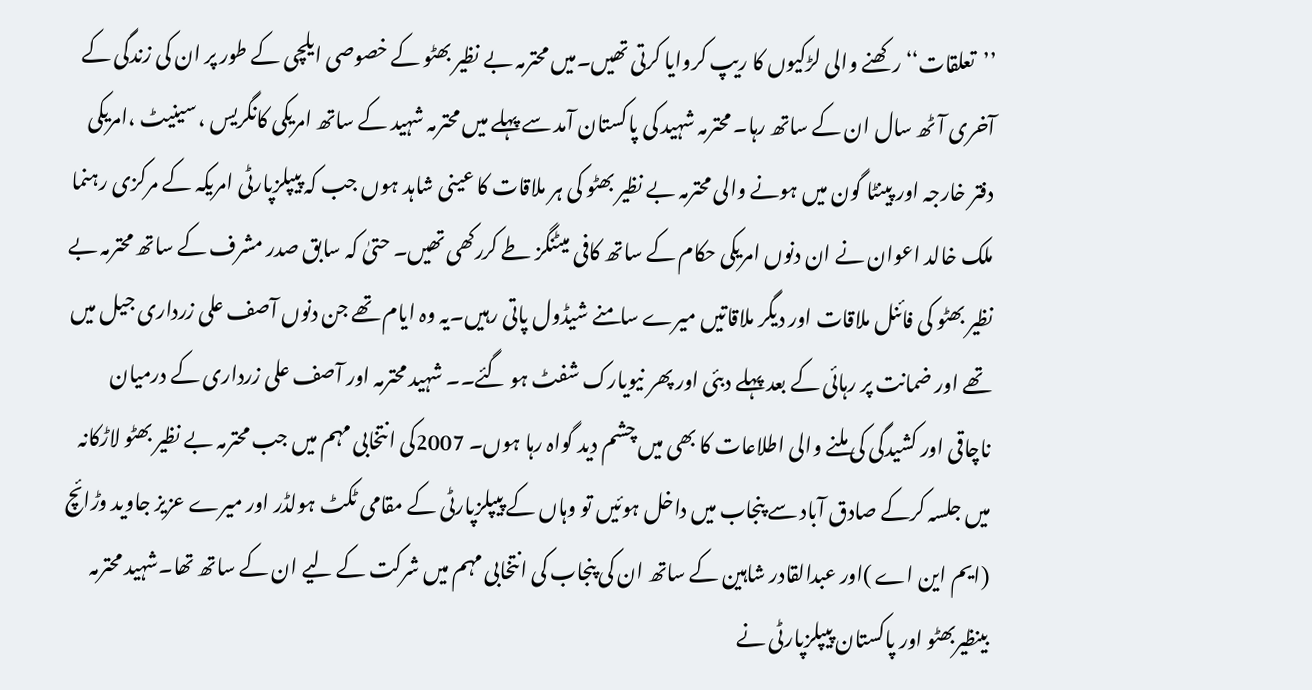’’تعلقات‘‘ رکھنے والی لڑکیوں کا ریپ کروایا کرتی تھیں۔میں محترمہ بے نظیر بھٹو کے خصوصی ایلچی کے طور پر ان کی زندگی کے آخری آٹھ سال ان کے ساتھ رہا۔ محترمہ شہید کی پاکستان آمد سے پہلے میں محترمہ شہید کے ساتھ امریکی کانگریس ، سینیٹ ،امریکی دفتر خارجہ اور پینٹا گون میں ہونے والی محترمہ بے نظیر بھٹو کی ہر ملاقات کا عینی شاہد ہوں جب کہ پیپلزپارٹی امریکہ کے مرکزی رہنما ملک خالد اعوان نے ان دنوں امریکی حکام کے ساتھ کافی میٹنگز طے کررکھی تھیں۔ حتیٰ کہ سابق صدر مشرف کے ساتھ محترمہ بے نظیر بھٹو کی فائنل ملاقات اور دیگر ملاقاتیں میرے سامنے شیڈول پاتی رہیں۔یہ وہ ایام تھے جن دنوں آصف علی زرداری جیل میں تھے اور ضمانت پر رہائی کے بعد پہلے دبئی اور پھر نیویارک شفٹ ہو گئے۔۔ شہید محترمہ اور آصف علی زرداری کے درمیان ناچاقی اور کشیدگی کی ملنے والی اطلاعات کا بھی میں چشم دید گواہ رہا ہوں۔ 2007کی انتخابی مہم میں جب محترمہ بے نظیر بھٹو لاڑکانہ میں جلسہ کرکے صادق آباد سے پنجاب میں داخل ہوئیں تو وہاں کے پیپلزپارٹی کے مقامی ٹکٹ ہولڈر اور میرے عزیز جاوید وڑائچ (ایم این اے )اور عبدالقادر شاہین کے ساتھ ان کی پنجاب کی انتخابی مہم میں شرکت کے لیے ان کے ساتھ تھا۔شہید محترمہ بینظیربھٹو اور پاکستان پیپلزپارٹی نے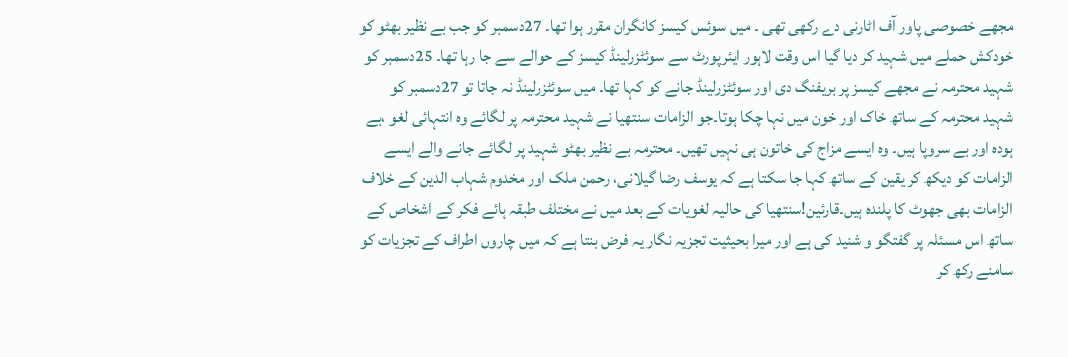مجھے خصوصی پاور آف اٹارنی دے رکھی تھی ۔ میں سوئس کیسز کانگران مقرر ہوا تھا۔ 27دسمبر کو جب بے نظیر بھٹو کو خودکش حملے میں شہید کر دیا گیا اس وقت لاہور ایئرپورٹ سے سوئٹزرلینڈ کیسز کے حوالے سے جا رہا تھا۔ 25دسمبر کو شہید محترمہ نے مجھے کیسز پر بریفنگ دی اور سوئٹزرلینڈ جانے کو کہا تھا۔ میں سوئٹزرلینڈ نہ جاتا تو 27دسمبر کو شہید محترمہ کے ساتھ خاک اور خون میں نہا چکا ہوتا۔جو الزامات سنتھیا نے شہید محترمہ پر لگائے وہ انتہائی لغو ،بے ہودہ اور بے سروپا ہیں۔ وہ ایسے مزاج کی خاتون ہی نہیں تھیں۔ محترمہ بے نظیر بھٹو شہید پر لگائے جانے والے ایسے الزامات کو دیکھ کر یقین کے ساتھ کہا جا سکتا ہے کہ یوسف رضا گیلانی، رحمن ملک اور مخدوم شہاب الدین کے خلاف الزامات بھی جھوٹ کا پلندہ ہیں۔قارئین!سنتھیا کی حالیہ لغویات کے بعد میں نے مختلف طبقہ ہائے فکر کے اشخاص کے ساتھ اس مسئلہ پر گفتگو و شنید کی ہے اور میرا بحیثیت تجزیہ نگار یہ فرض بنتا ہے کہ میں چاروں اطراف کے تجزیات کو سامنے رکھ کر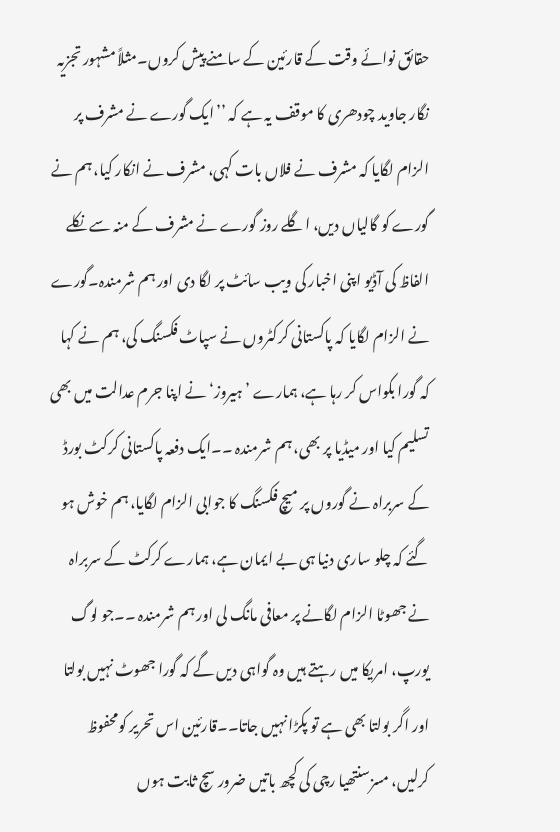حقائق نوائے وقت کے قارئین کے سامنے پیش کروں۔مثلاً مشہور تجزیہ نگار جاوید چودھری کا موقف یہ ہے کہ ’’ایک گورے نے مشرف پر الزام لگایا کہ مشرف نے فلاں بات کہی، مشرف نے انکار کیا، ہم نے گورے کو گالیاں دیں، اگلے روز گورے نے مشرف کے منہ سے نکلے الفاظ کی آڈیو اپنی اخبار کی ویب سائٹ پر لگا دی اور ہم شرمندہ۔گورے نے الزام لگایا کہ پاکستانی کرکٹروں نے سپاٹ فکسنگ کی، ہم نے کہا کہ گورا بکواس کر رہا ہے، ہمارے ’ہیروز‘نے اپنا جرم عدالت میں بھی تسلیم کیا اور میڈیا پر بھی، ہم شرمندہ ۔۔ایک دفعہ پاکستانی کرکٹ بورڈ کے سربراہ نے گوروں پر میچ فکسنگ کا جوابی الزام لگایا، ہم خوش ہو گئے کہ چلو ساری دنیا ہی بے ایمان ہے، ہمارے کرکٹ کے سربراہ نے جھوٹا الزام لگانے پر معافی مانگ لی اور ہم شرمندہ ۔۔جو لوگ یورپ، امریکا میں رہتے ہیں وہ گواہی دیں گے کہ گورا جھوٹ نہیں بولتا اور اگر بولتا بھی ہے تو پکڑا نہیں جاتا۔۔قارئین اس تحریر کومحفوظ کرلیں، مسزسنتھیا رچی کی کچھ باتیں ضرور سچ ثابت ہوں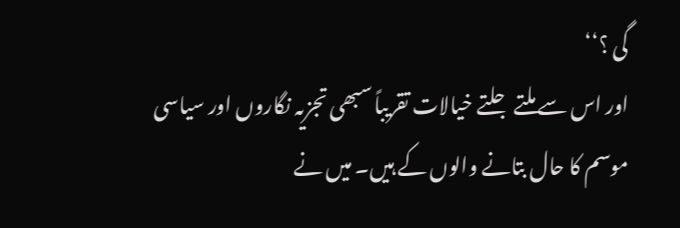گی ؟‘‘
اور اس سے ملتے جلتے خیالات تقریباً سبھی تجزیہ نگاروں اور سیاسی موسم کا حال بتانے والوں کے ہیں۔ میں نے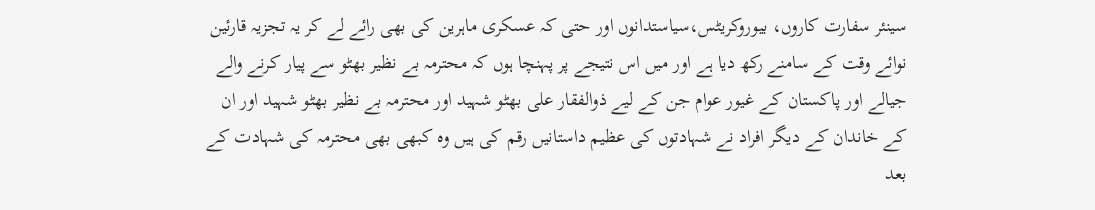سینئر سفارت کاروں، بیوروکریٹس،سیاستدانوں اور حتی کہ عسکری ماہرین کی بھی رائے لے کر یہ تجزیہ قارئین نوائے وقت کے سامنے رکھ دیا ہے اور میں اس نتیجے پر پہنچا ہوں کہ محترمہ بے نظیر بھٹو سے پیار کرنے والے جیالے اور پاکستان کے غیور عوام جن کے لیے ذوالفقار علی بھٹو شہید اور محترمہ بے نظیر بھٹو شہید اور ان کے خاندان کے دیگر افراد نے شہادتوں کی عظیم داستانیں رقم کی ہیں وہ کبھی بھی محترمہ کی شہادت کے بعد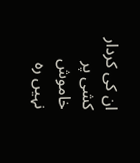ان کی کردار کشی پر خاموش نہیں رہ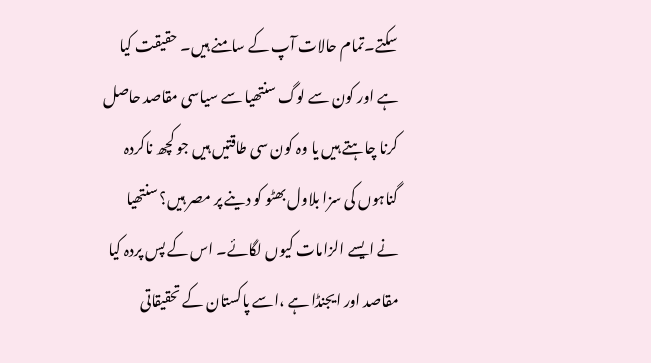سکتے۔تمام حالات آپ کے سامنے ہیں۔ حقیقت کیا ہے اور کون سے لوگ سنتھیا سے سیاسی مقاصد حاصل کرنا چاہتے ہیں یا وہ کون سی طاقتیں ہیں جو کچھ ناکردہ گناہوں کی سزا بلاول بھٹو کو دینے پر مصر ہیں؟ سنتھیا نے ایسے الزامات کیوں لگائے۔ اس کے پس پردہ کیا مقاصد اور ایجنڈا ہے ،اسے پاکستان کے تحقیقاتی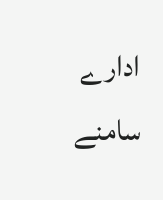ادارے سامنے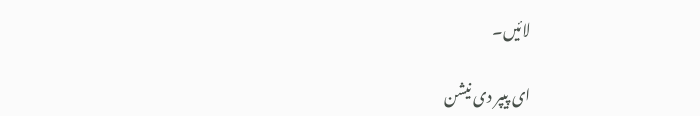لائیں۔

ای پیپر دی نیشن